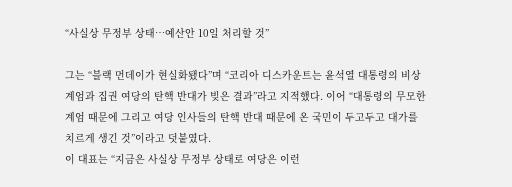“사실상 무정부 상태…예산안 10일 처리할 것”

그는 “블랙 먼데이가 현실화됐다”며 “코리아 디스카운트는 윤석열 대통령의 비상계엄과 집권 여당의 탄핵 반대가 빚은 결과”라고 지적했다. 이어 “대통령의 무모한 계엄 때문에 그리고 여당 인사들의 탄핵 반대 때문에 온 국민이 두고두고 대가를 치르게 생긴 것”이라고 덧붙였다.
이 대표는 “지금은 사실상 무정부 상태로 여당은 이런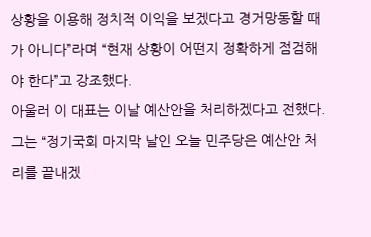상황을 이용해 정치적 이익을 보겠다고 경거망동할 때가 아니다”라며 “현재 상황이 어떤지 정확하게 점검해야 한다”고 강조했다.
아울러 이 대표는 이날 예산안을 처리하겠다고 전했다. 그는 “정기국회 마지막 날인 오늘 민주당은 예산안 처리를 끝내겠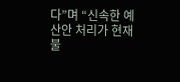다”며 “신속한 예산안 처리가 현재 불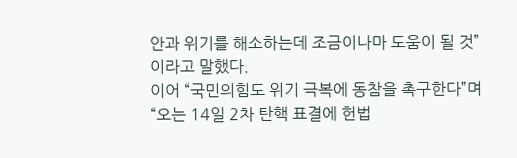안과 위기를 해소하는데 조금이나마 도움이 될 것”이라고 말했다.
이어 “국민의힘도 위기 극복에 동참을 촉구한다”며 “오는 14일 2차 탄핵 표결에 헌법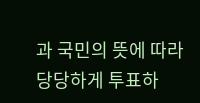과 국민의 뜻에 따라 당당하게 투표하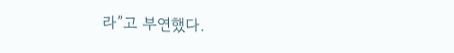라”고 부연했다.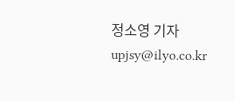정소영 기자 upjsy@ilyo.co.kr